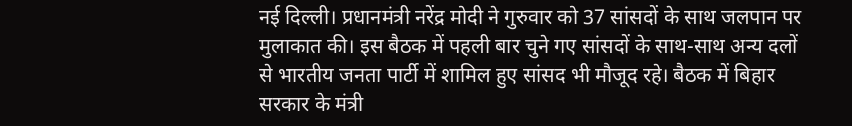नई दिल्ली। प्रधानमंत्री नरेंद्र मोदी ने गुरुवार को 37 सांसदों के साथ जलपान पर मुलाकात की। इस बैठक में पहली बार चुने गए सांसदों के साथ-साथ अन्य दलों से भारतीय जनता पार्टी में शामिल हुए सांसद भी मौजूद रहे। बैठक में बिहार सरकार के मंत्री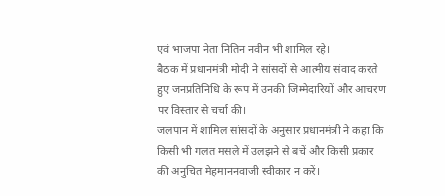एवं भाजपा नेता नितिन नवीन भी शामिल रहे।
बैठक में प्रधानमंत्री मोदी ने सांसदों से आत्मीय संवाद करते हुए जनप्रतिनिधि के रूप में उनकी जिम्मेदारियों और आचरण पर विस्तार से चर्चा की।
जलपान में शामिल सांसदों के अनुसार प्रधानमंत्री ने कहा कि किसी भी गलत मसले में उलझने से बचें और किसी प्रकार की अनुचित मेहमाननवाजी स्वीकार न करें।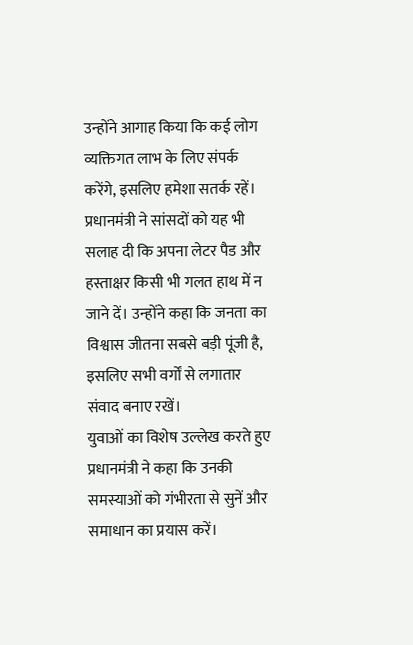उन्होंने आगाह किया कि कई लोग व्यक्तिगत लाभ के लिए संपर्क करेंगे, इसलिए हमेशा सतर्क रहें।
प्रधानमंत्री ने सांसदों को यह भी सलाह दी कि अपना लेटर पैड और हस्ताक्षर किसी भी गलत हाथ में न जाने दें। उन्होंने कहा कि जनता का विश्वास जीतना सबसे बड़ी पूंजी है, इसलिए सभी वर्गों से लगातार संवाद बनाए रखें।
युवाओं का विशेष उल्लेख करते हुए प्रधानमंत्री ने कहा कि उनकी समस्याओं को गंभीरता से सुनें और समाधान का प्रयास करें।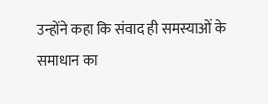उन्होंने कहा कि संवाद ही समस्याओं के समाधान का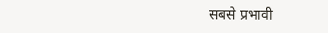सबसे प्रभावी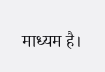माध्यम है।